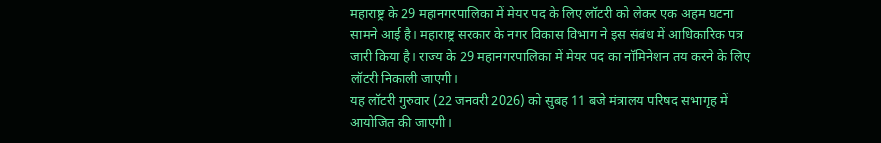महाराष्ट्र के 29 महानगरपालिका में मेयर पद के लिए लॉटरी को लेकर एक अहम घटना सामने आई है। महाराष्ट्र सरकार के नगर विकास विभाग ने इस संबंध में आधिकारिक पत्र जारी किया है। राज्य के 29 महानगरपालिका में मेयर पद का नॉमिनेशन तय करने के लिए लॉटरी निकाली जाएगी।
यह लॉटरी गुरुवार (22 जनवरी 2026) को सुबह 11 बजे मंत्रालय परिषद सभागृह में आयोजित की जाएगी।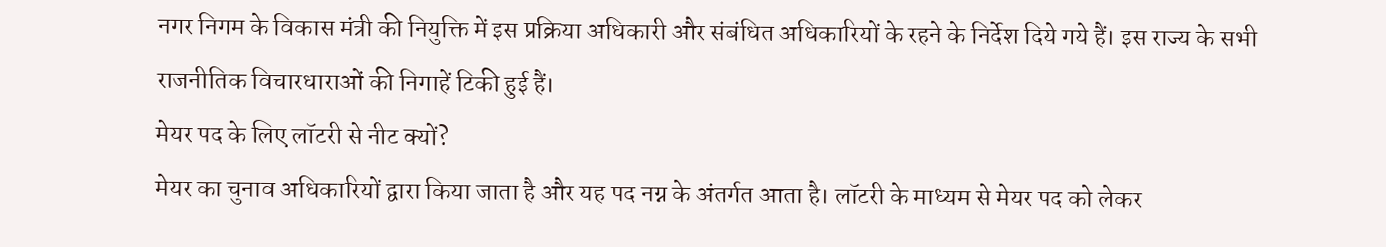नगर निगम के विकास मंत्री की नियुक्ति में इस प्रक्रिया अधिकारी और संबंधित अधिकारियों के रहने के निर्देश दिये गये हैं। इस राज्य के सभी राजनीतिक विचारधाराओं की निगाहें टिकी हुई हैं।
मेयर पद के लिए लॉटरी से नीट क्यों?
मेयर का चुनाव अधिकारियों द्वारा किया जाता है और यह पद नग्न के अंतर्गत आता है। लॉटरी के माध्यम से मेयर पद को लेकर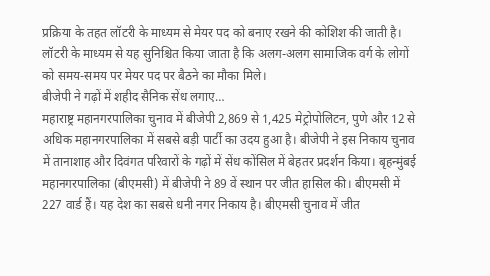प्रक्रिया के तहत लॉटरी के माध्यम से मेयर पद को बनाए रखने की कोशिश की जाती है। लॉटरी के माध्यम से यह सुनिश्चित किया जाता है कि अलग-अलग सामाजिक वर्ग के लोगों को समय-समय पर मेयर पद पर बैठने का मौका मिले।
बीजेपी ने गढ़ों में शहीद सैनिक सेंध लगाए…
महाराष्ट्र महानगरपालिका चुनाव में बीजेपी 2,869 से 1,425 मेट्रोपोलिटन, पुणे और 12 से अधिक महानगरपालिका में सबसे बड़ी पार्टी का उदय हुआ है। बीजेपी ने इस निकाय चुनाव में तानाशाह और दिवंगत परिवारों के गढ़ों में सेंध कोंसिल में बेहतर प्रदर्शन किया। बृहन्मुंबई महानगरपालिका (बीएमसी) में बीजेपी ने 89 वें स्थान पर जीत हासिल की। बीएमसी में 227 वार्ड हैं। यह देश का सबसे धनी नगर निकाय है। बीएमसी चुनाव में जीत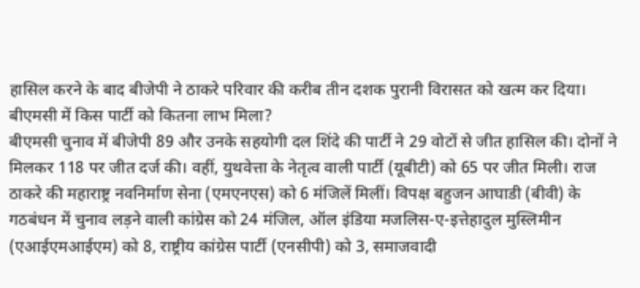हासिल करने के बाद बीजेपी ने ठाकरे परिवार की करीब तीन दशक पुरानी विरासत को खत्म कर दिया।
बीएमसी में किस पार्टी को कितना लाभ मिला?
बीएमसी चुनाव में बीजेपी 89 और उनके सहयोगी दल शिंदे की पार्टी ने 29 वोटों से जीत हासिल की। दोनों ने मिलकर 118 पर जीत दर्ज की। वहीं, युथवेत्ता के नेतृत्व वाली पार्टी (यूबीटी) को 65 पर जीत मिली। राज ठाकरे की महाराष्ट्र नवनिर्माण सेना (एमएनएस) को 6 मंजिलें मिलीं। विपक्ष बहुजन आघाडी (बीवी) के गठबंधन में चुनाव लड़ने वाली कांग्रेस को 24 मंजिल, ऑल इंडिया मजलिस-ए-इत्तेहादुल मुस्लिमीन (एआईएमआईएम) को 8, राष्ट्रीय कांग्रेस पार्टी (एनसीपी) को 3, समाजवादी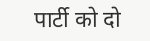पार्टी को दो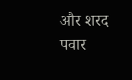और शरद पवार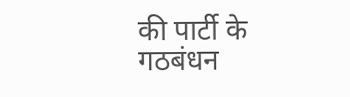की पार्टी के गठबंधन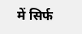में सिर्फ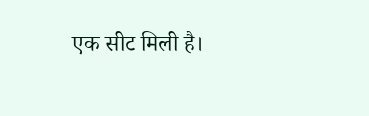एक सीट मिली है।